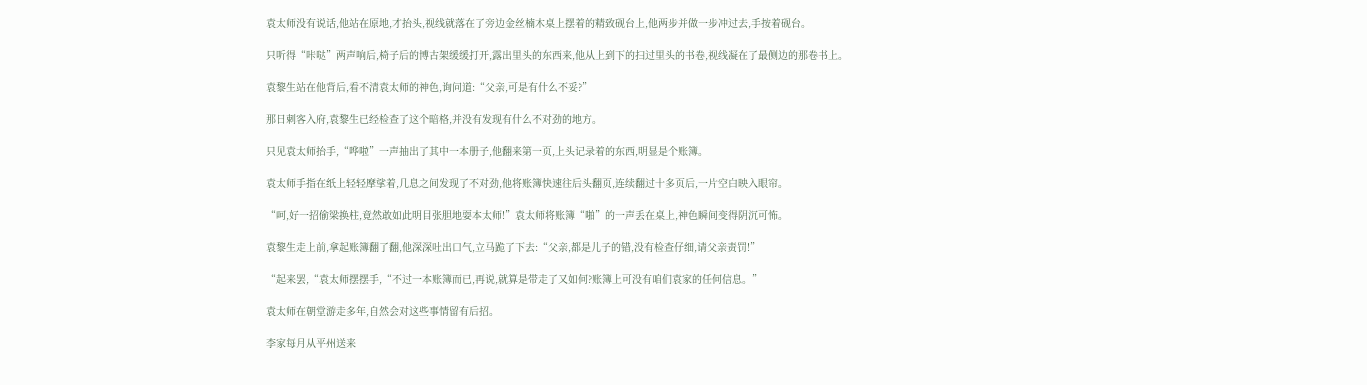袁太师没有说话,他站在原地,才抬头,视线就落在了旁边金丝楠木桌上摆着的精致砚台上,他两步并做一步冲过去,手按着砚台。

只听得“咔哒”两声响后,椅子后的博古架缓缓打开,露出里头的东西来,他从上到下的扫过里头的书卷,视线凝在了最侧边的那卷书上。

袁黎生站在他背后,看不清袁太师的神色,询问道:“父亲,可是有什么不妥?”

那日刺客入府,袁黎生已经检查了这个暗格,并没有发现有什么不对劲的地方。

只见袁太师抬手,“哗啦”一声抽出了其中一本册子,他翻来第一页,上头记录着的东西,明显是个账簿。

袁太师手指在纸上轻轻摩挲着,几息之间发现了不对劲,他将账簿快速往后头翻页,连续翻过十多页后,一片空白映入眼帘。

“呵,好一招偷梁换柱,竟然敢如此明目张胆地耍本太师!”袁太师将账簿“啪”的一声丢在桌上,神色瞬间变得阴沉可怖。

袁黎生走上前,拿起账簿翻了翻,他深深吐出口气,立马跪了下去:“父亲,都是儿子的错,没有检查仔细,请父亲责罚!”

“起来罢,“袁太师摆摆手,“不过一本账簿而已,再说,就算是带走了又如何?账簿上可没有咱们袁家的任何信息。”

袁太师在朝堂游走多年,自然会对这些事情留有后招。

李家每月从平州送来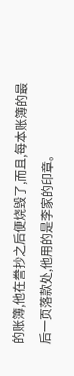的账簿,他在誊抄之后便烧毁了,而且,每本账簿的最后一页落款处,他用的是李家的印章。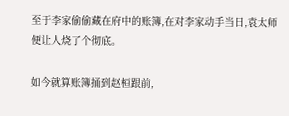至于李家偷偷藏在府中的账簿,在对李家动手当日,袁太师便让人烧了个彻底。

如今就算账簿捅到赵桓跟前,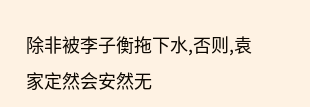除非被李子衡拖下水,否则,袁家定然会安然无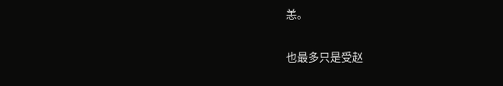恙。

也最多只是受赵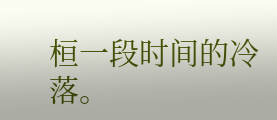桓一段时间的冷落。